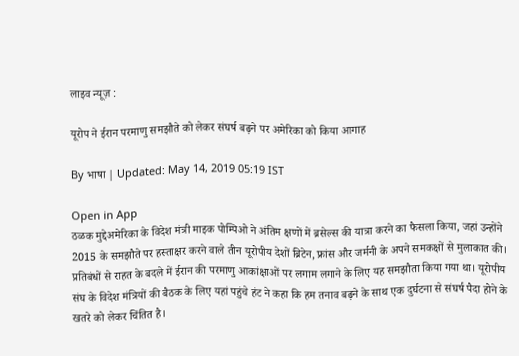लाइव न्यूज़ :

यूरोप ने ईरान परमाणु समझौते को लेकर संघर्ष बढ़ने पर अमेरिका को किया आगाह

By भाषा | Updated: May 14, 2019 05:19 IST

Open in App
ठळक मुद्देअमेरिका के विदेश मंत्री माइक पोम्पिओ ने अंतिम क्षणों में ब्रसेल्स की यात्रा करने का फैसला किया, जहां उन्होंने 2015 के समझौते पर हस्ताक्षर करने वाले तीन यूरोपीय देशों ब्रिटेन, फ्रांस और जर्मनी के अपने समकक्षों से मुलाकात की। प्रतिबंधों से राहत के बदले में ईरान की परमाणु आकांक्षाओं पर लगाम लगाने के लिए यह समझौता किया गया था। यूरोपीय संघ के विदेश मंत्रियों की बैठक के लिए यहां पहुंचे हंट ने कहा कि हम तनाव बढ़ने के साथ एक दुर्घटना से संघर्ष पैदा होने के खतरे को लेकर चिंतित है।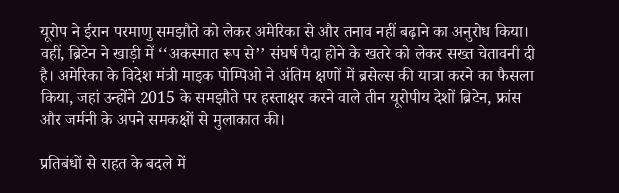यूरोप ने ईरान परमाणु समझौते को लेकर अमेरिका से और तनाव नहीं बढ़ाने का अनुरोध किया। वहीं, ब्रिटेन ने खाड़ी में ‘‘अकस्मात रूप से’’ संघर्ष पैदा होने के खतरे को लेकर सख्त चेतावनी दी है। अमेरिका के विदेश मंत्री माइक पोम्पिओ ने अंतिम क्षणों में ब्रसेल्स की यात्रा करने का फैसला किया, जहां उन्होंने 2015 के समझौते पर हस्ताक्षर करने वाले तीन यूरोपीय देशों ब्रिटेन, फ्रांस और जर्मनी के अपने समकक्षों से मुलाकात की।

प्रतिबंधों से राहत के बदले में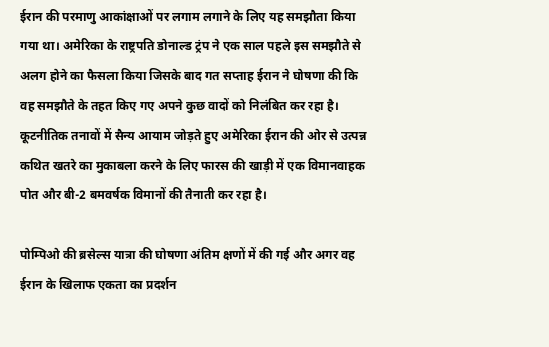ईरान की परमाणु आकांक्षाओं पर लगाम लगाने के लिए यह समझौता किया गया था। अमेरिका के राष्ट्रपति डोनाल्ड ट्रंप ने एक साल पहले इस समझौते से अलग होने का फैसला किया जिसके बाद गत सप्ताह ईरान ने घोषणा की कि वह समझौते के तहत किए गए अपने कुछ वादों को निलंबित कर रहा है। कूटनीतिक तनावों में सैन्य आयाम जोड़ते हुए अमेरिका ईरान की ओर से उत्पन्न कथित खतरे का मुकाबला करने के लिए फारस की खाड़ी में एक विमानवाहक पोत और बी-2 बमवर्षक विमानों की तैनाती कर रहा है।

पोम्पिओ की ब्रसेल्स यात्रा की घोषणा अंतिम क्षणों में की गई और अगर वह ईरान के खिलाफ एकता का प्रदर्शन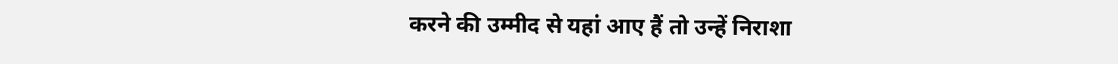करने की उम्मीद से यहां आए हैं तो उन्हें निराशा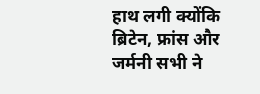हाथ लगी क्योंकि ब्रिटेन, फ्रांस और जर्मनी सभी ने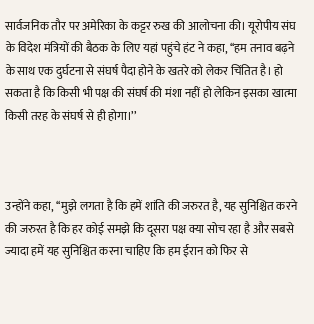सार्वजनिक तौर पर अमेरिका के कट्टर रुख की आलोचना की। यूरोपीय संघ के विदेश मंत्रियों की बैठक के लिए यहां पहुंचे हंट ने कहा, ‘‘हम तनाव बढ़ने के साथ एक दुर्घटना से संघर्ष पैदा होने के खतरे को लेकर चिंतित है। हो सकता है कि किसी भी पक्ष की संघर्ष की मंशा नहीं हो लेकिन इसका खात्मा किसी तरह के संघर्ष से ही होगा।’’



उन्होंने कहा, ‘‘मुझे लगता है कि हमें शांति की जरुरत है, यह सुनिश्चित करने की जरुरत है कि हर कोई समझे कि दूसरा पक्ष क्या सोच रहा है और सबसे ज्यादा हमें यह सुनिश्चित करना चाहिए कि हम ईरान को फिर से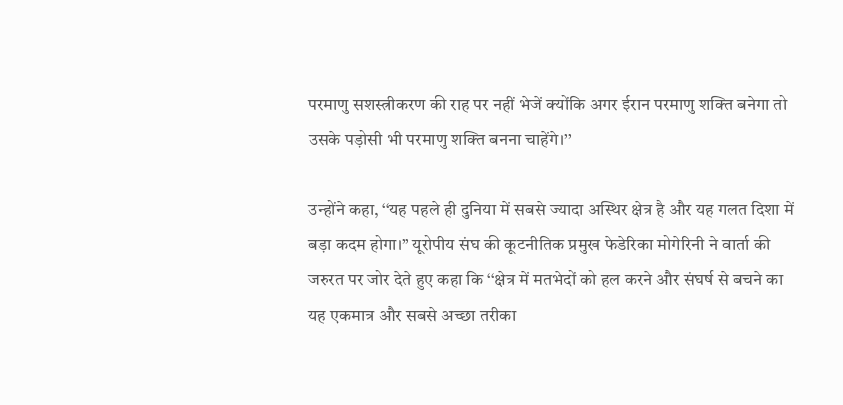परमाणु सशस्त्रीकरण की राह पर नहीं भेजें क्योंकि अगर ईरान परमाणु शक्ति बनेगा तो उसके पड़ोसी भी परमाणु शक्ति बनना चाहेंगे।’’

उन्होंने कहा, ‘‘यह पहले ही दुनिया में सबसे ज्यादा अस्थिर क्षेत्र है और यह गलत दिशा में बड़ा कदम होगा।’’ यूरोपीय संघ की कूटनीतिक प्रमुख फेडेरिका मोगेरिनी ने वार्ता की जरुरत पर जोर देते हुए कहा कि ‘‘क्षेत्र में मतभेदों को हल करने और संघर्ष से बचने का यह एकमात्र और सबसे अच्छा तरीका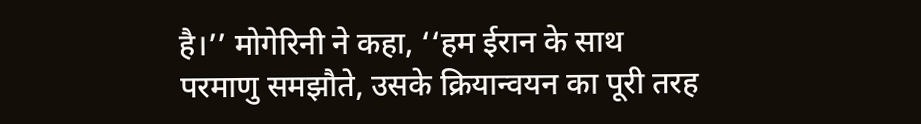है।’’ मोगेरिनी ने कहा, ‘‘हम ईरान के साथ परमाणु समझौते, उसके क्रियान्वयन का पूरी तरह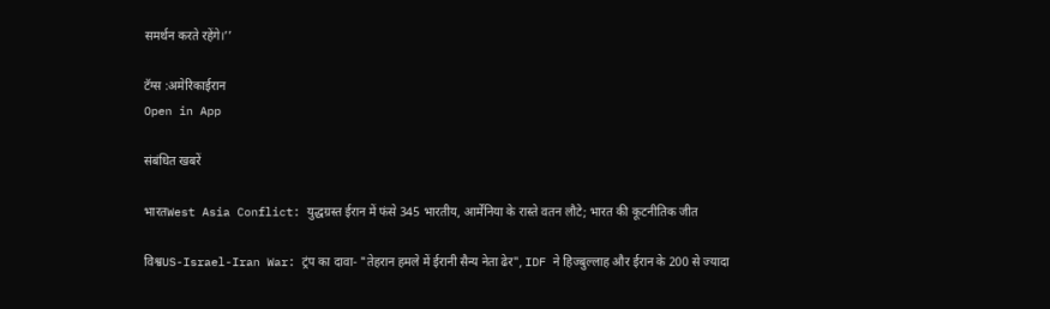समर्थन करते रहेंगे।’’

टॅग्स :अमेरिकाईरान
Open in App

संबंधित खबरें

भारतWest Asia Conflict: युद्धग्रस्त ईरान में फंसे 345 भारतीय, आर्मेनिया के रास्ते वतन लौटे; भारत की कूटनीतिक जीत

विश्वUS-Israel-Iran War: ट्रंप का दावा- "तेहरान हमले में ईरानी सैन्य नेता ढेर", IDF ने हिज्बुल्लाह और ईरान के 200 से ज्यादा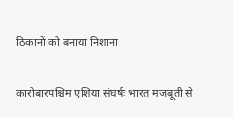ठिकानों को बनाया निशाना

कारोबारपश्चिम एशिया संघर्षः भारत मजबूती से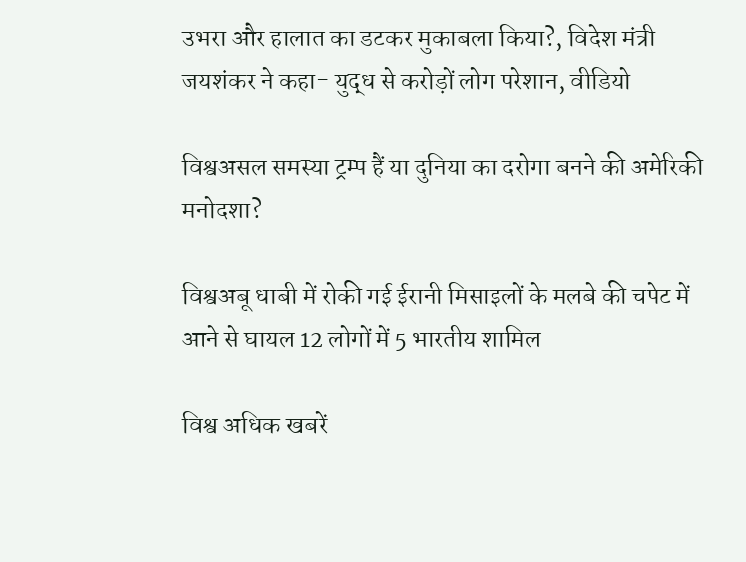उभरा और हालात का डटकर मुकाबला किया?, विदेश मंत्री जयशंकर ने कहा- युद्ध से करोड़ों लोग परेशान, वीडियो

विश्वअसल समस्या ट्रम्प हैं या दुनिया का दरोगा बनने की अमेरिकी मनोदशा?

विश्वअबू धाबी में रोकी गई ईरानी मिसाइलों के मलबे की चपेट में आने से घायल 12 लोगों में 5 भारतीय शामिल

विश्व अधिक खबरें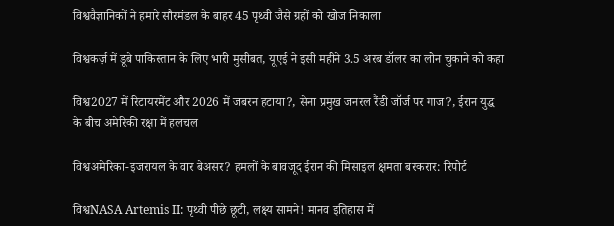विश्ववैज्ञानिकों ने हमारे सौरमंडल के बाहर 45 पृथ्वी जैसे ग्रहों को खोज निकाला

विश्वकर्ज़ में डूबे पाकिस्तान के लिए भारी मुसीबत, यूएई ने इसी महीने 3.5 अरब डॉलर का लोन चुकाने को कहा

विश्व2027 में रिटायरमेंट और 2026 में जबरन हटाया?, सेना प्रमुख जनरल रैंडी जॉर्ज पर गाज?, ईरान युद्ध के बीच अमेरिकी रक्षा में हलचल

विश्वअमेरिका-इजरायल के वार बेअसर? हमलों के बावजूद ईरान की मिसाइल क्षमता बरकरार: रिपोर्ट

विश्वNASA Artemis II: पृथ्वी पीछे छूटी, लक्ष्य सामने! मानव इतिहास में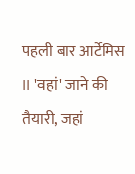पहली बार आर्टेमिस II 'वहां' जाने की तैयारी, जहां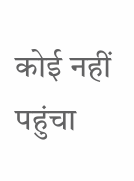कोई नहीं पहुंचा